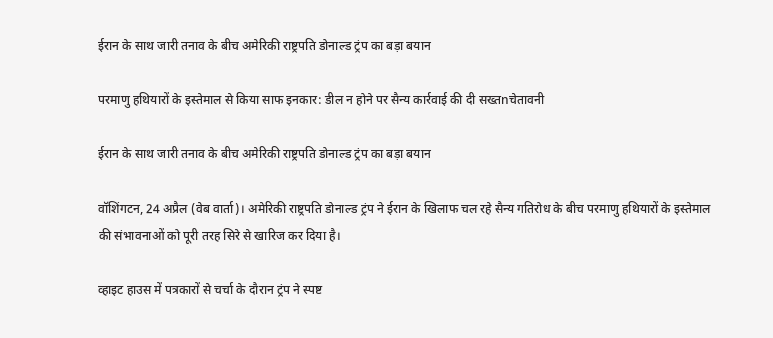ईरान के साथ जारी तनाव के बीच अमेरिकी राष्ट्रपति डोनाल्ड ट्रंप का बड़ा बयान

परमाणु हथियारों के इस्तेमाल से किया साफ इनकार: डील न होने पर सैन्य कार्रवाई की दी सख्तnचेतावनी

ईरान के साथ जारी तनाव के बीच अमेरिकी राष्ट्रपति डोनाल्ड ट्रंप का बड़ा बयान

वॉशिंगटन, 24 अप्रैल (वेब वार्ता)। अमेरिकी राष्ट्रपति डोनाल्ड ट्रंप ने ईरान के खिलाफ चल रहे सैन्य गतिरोध के बीच परमाणु हथियारों के इस्तेमाल की संभावनाओं को पूरी तरह सिरे से खारिज कर दिया है।

व्हाइट हाउस में पत्रकारों से चर्चा के दौरान ट्रंप ने स्पष्ट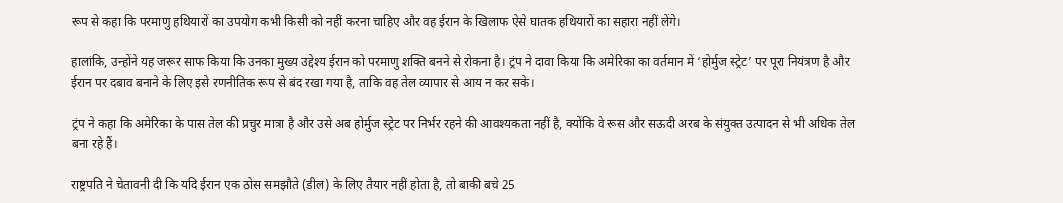रूप से कहा कि परमाणु हथियारों का उपयोग कभी किसी को नहीं करना चाहिए और वह ईरान के खिलाफ ऐसे घातक हथियारों का सहारा नहीं लेंगे।

हालांकि, उन्होंने यह जरूर साफ किया कि उनका मुख्य उद्देश्य ईरान को परमाणु शक्ति बनने से रोकना है। ट्रंप ने दावा किया कि अमेरिका का वर्तमान में ‘होर्मुज स्ट्रेट’ पर पूरा नियंत्रण है और ईरान पर दबाव बनाने के लिए इसे रणनीतिक रूप से बंद रखा गया है, ताकि वह तेल व्यापार से आय न कर सके।

ट्रंप ने कहा कि अमेरिका के पास तेल की प्रचुर मात्रा है और उसे अब होर्मुज स्ट्रेट पर निर्भर रहने की आवश्यकता नहीं है, क्योंकि वे रूस और सऊदी अरब के संयुक्त उत्पादन से भी अधिक तेल बना रहे हैं।

राष्ट्रपति ने चेतावनी दी कि यदि ईरान एक ठोस समझौते (डील) के लिए तैयार नहीं होता है, तो बाकी बचे 25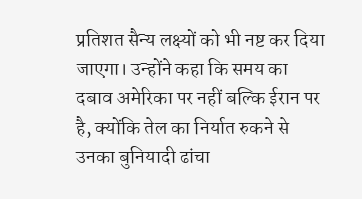प्रतिशत सैन्य लक्ष्यों को भी नष्ट कर दिया जाएगा। उन्होंने कहा कि समय का दबाव अमेरिका पर नहीं बल्कि ईरान पर है, क्योंकि तेल का निर्यात रुकने से उनका बुनियादी ढांचा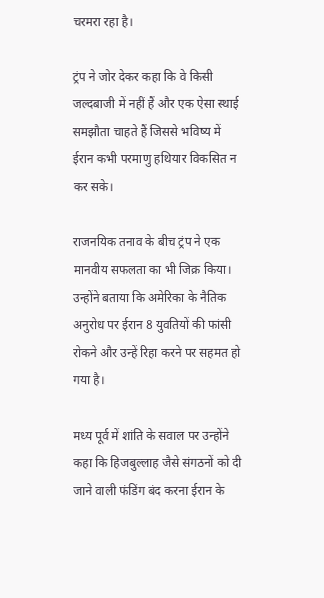चरमरा रहा है।

ट्रंप ने जोर देकर कहा कि वे किसी जल्दबाजी में नहीं हैं और एक ऐसा स्थाई समझौता चाहते हैं जिससे भविष्य में ईरान कभी परमाणु हथियार विकसित न कर सके।

राजनयिक तनाव के बीच ट्रंप ने एक मानवीय सफलता का भी जिक्र किया। उन्होंने बताया कि अमेरिका के नैतिक अनुरोध पर ईरान 8 युवतियों की फांसी रोकने और उन्हें रिहा करने पर सहमत हो गया है।

मध्य पूर्व में शांति के सवाल पर उन्होंने कहा कि हिजबुल्लाह जैसे संगठनों को दी जाने वाली फंडिंग बंद करना ईरान के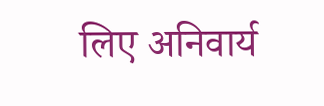लिए अनिवार्य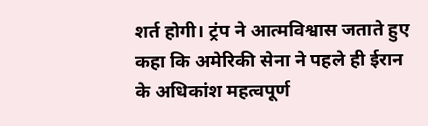शर्त होगी। ट्रंप ने आत्मविश्वास जताते हुए कहा कि अमेरिकी सेना ने पहले ही ईरान के अधिकांश महत्वपूर्ण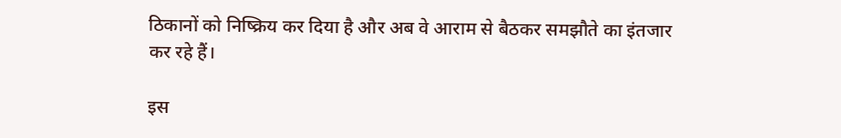ठिकानों को निष्क्रिय कर दिया है और अब वे आराम से बैठकर समझौते का इंतजार कर रहे हैं।

इस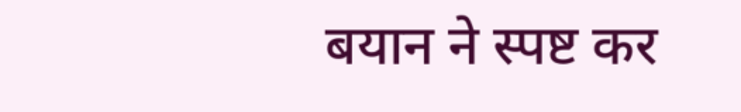बयान ने स्पष्ट कर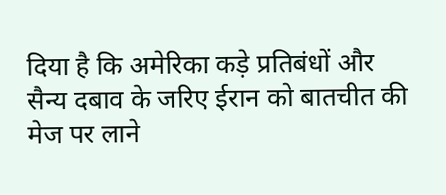दिया है कि अमेरिका कड़े प्रतिबंधों और सैन्य दबाव के जरिए ईरान को बातचीत की मेज पर लाने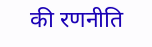की रणनीति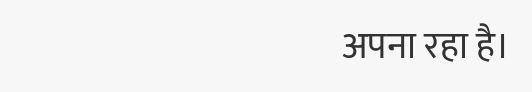अपना रहा है।